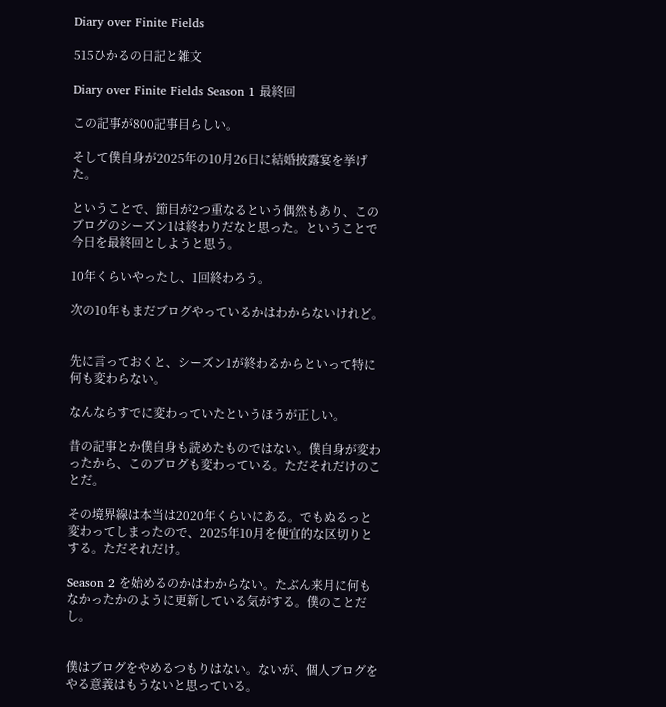Diary over Finite Fields

515ひかるの日記と雑文

Diary over Finite Fields Season 1 最終回

この記事が800記事目らしい。

そして僕自身が2025年の10月26日に結婚披露宴を挙げた。

ということで、節目が2つ重なるという偶然もあり、このブログのシーズン1は終わりだなと思った。ということで今日を最終回としようと思う。

10年くらいやったし、1回終わろう。

次の10年もまだブログやっているかはわからないけれど。


先に言っておくと、シーズン1が終わるからといって特に何も変わらない。

なんならすでに変わっていたというほうが正しい。

昔の記事とか僕自身も読めたものではない。僕自身が変わったから、このブログも変わっている。ただそれだけのことだ。

その境界線は本当は2020年くらいにある。でもぬるっと変わってしまったので、2025年10月を便宜的な区切りとする。ただそれだけ。

Season 2 を始めるのかはわからない。たぶん来月に何もなかったかのように更新している気がする。僕のことだし。


僕はブログをやめるつもりはない。ないが、個人ブログをやる意義はもうないと思っている。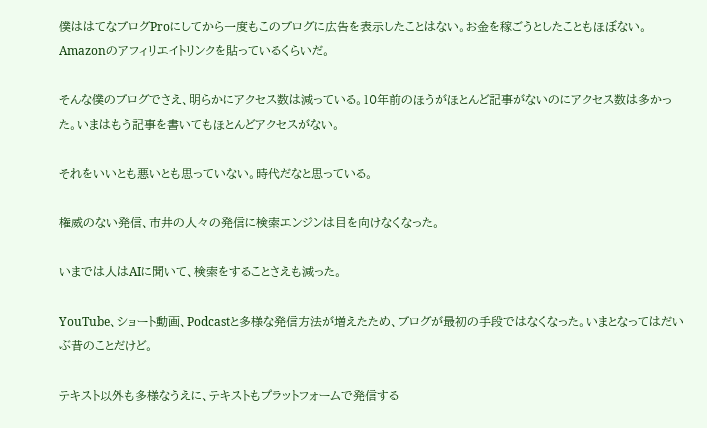僕ははてなブログProにしてから一度もこのブログに広告を表示したことはない。お金を稼ごうとしたこともほぼない。Amazonのアフィリエイトリンクを貼っているくらいだ。

そんな僕のブログでさえ、明らかにアクセス数は減っている。10年前のほうがほとんど記事がないのにアクセス数は多かった。いまはもう記事を書いてもほとんどアクセスがない。

それをいいとも悪いとも思っていない。時代だなと思っている。

権威のない発信、市井の人々の発信に検索エンジンは目を向けなくなった。

いまでは人はAIに聞いて、検索をすることさえも減った。

YouTube、ショート動画、Podcastと多様な発信方法が増えたため、ブログが最初の手段ではなくなった。いまとなってはだいぶ昔のことだけど。

テキスト以外も多様なうえに、テキストもプラットフォームで発信する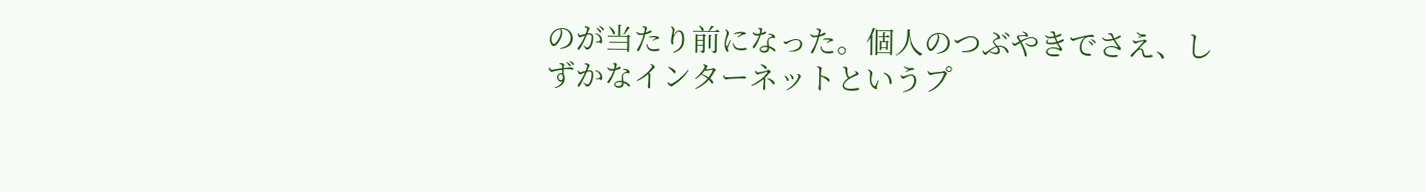のが当たり前になった。個人のつぶやきでさえ、しずかなインターネットというプ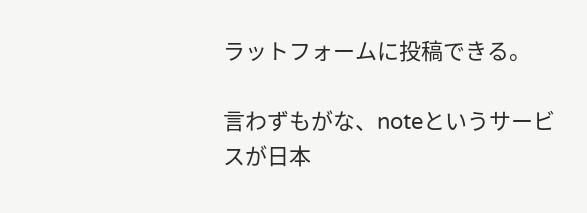ラットフォームに投稿できる。

言わずもがな、noteというサービスが日本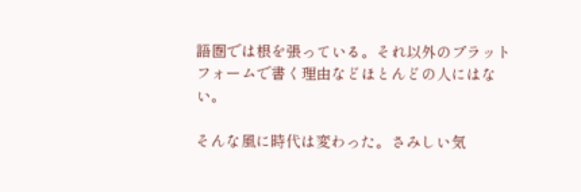語圏では根を張っている。それ以外のプラットフォームで書く理由などほとんどの人にはない。

そんな風に時代は変わった。さみしい気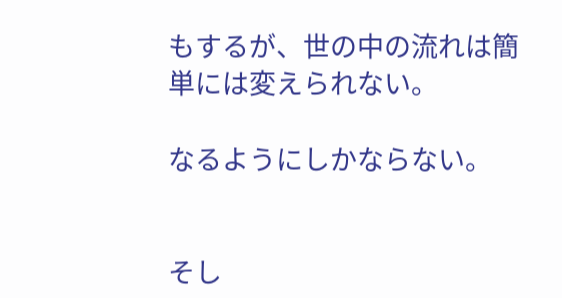もするが、世の中の流れは簡単には変えられない。

なるようにしかならない。


そし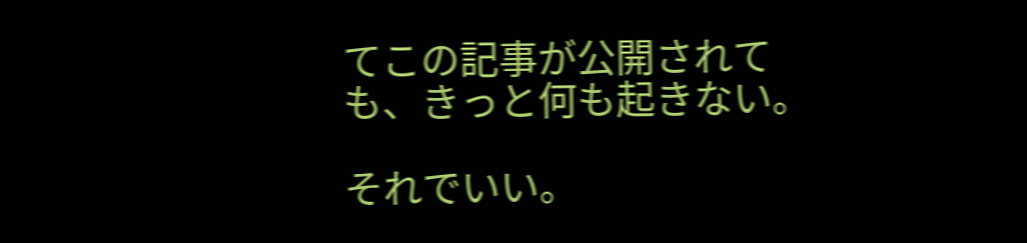てこの記事が公開されても、きっと何も起きない。

それでいい。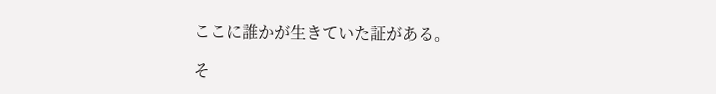ここに誰かが生きていた証がある。

そ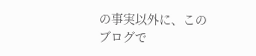の事実以外に、このブログで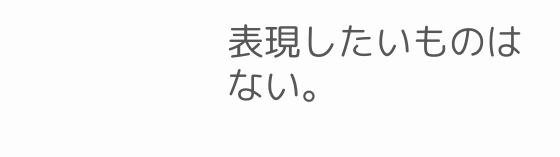表現したいものはない。